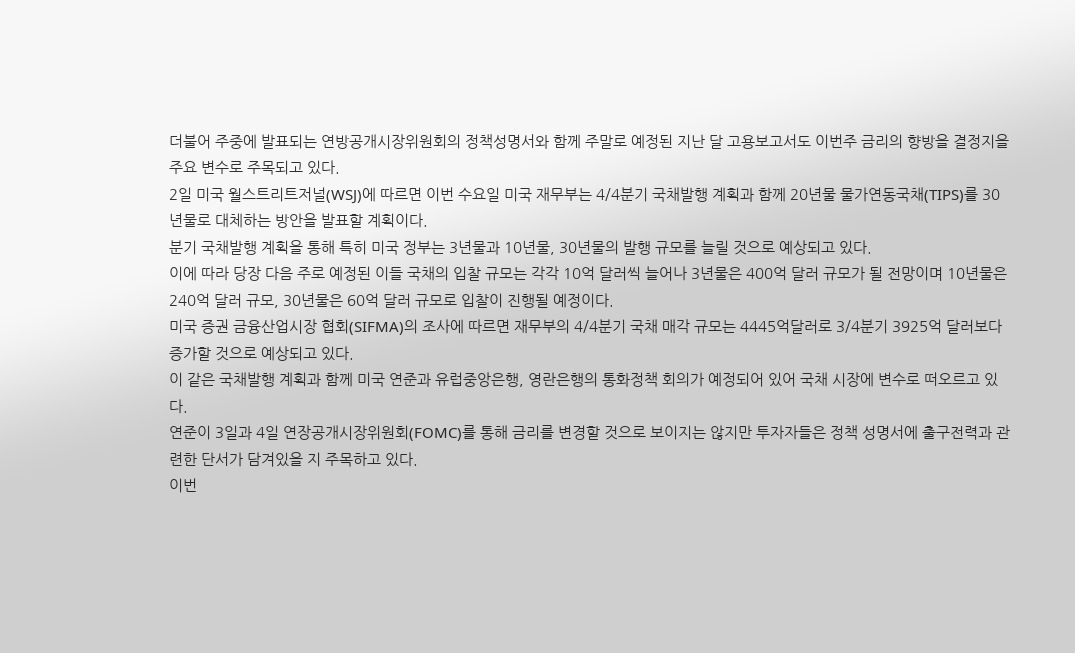더불어 주중에 발표되는 연방공개시장위원회의 정책성명서와 함께 주말로 예정된 지난 달 고용보고서도 이번주 금리의 향방을 결정지을 주요 변수로 주목되고 있다.
2일 미국 월스트리트저널(WSJ)에 따르면 이번 수요일 미국 재무부는 4/4분기 국채발행 계획과 함께 20년물 물가연동국채(TIPS)를 30년물로 대체하는 방안을 발표할 계획이다.
분기 국채발행 계획을 통해 특히 미국 정부는 3년물과 10년물, 30년물의 발행 규모를 늘릴 것으로 예상되고 있다.
이에 따라 당장 다음 주로 예정된 이들 국채의 입찰 규모는 각각 10억 달러씩 늘어나 3년물은 400억 달러 규모가 될 전망이며 10년물은 240억 달러 규모, 30년물은 60억 달러 규모로 입찰이 진행될 예정이다.
미국 증권 금융산업시장 협회(SIFMA)의 조사에 따르면 재무부의 4/4분기 국채 매각 규모는 4445억달러로 3/4분기 3925억 달러보다 증가할 것으로 예상되고 있다.
이 같은 국채발행 계획과 함께 미국 연준과 유럽중앙은행, 영란은행의 통화정책 회의가 예정되어 있어 국채 시장에 변수로 떠오르고 있다.
연준이 3일과 4일 연장공개시장위원회(FOMC)를 통해 금리를 변경할 것으로 보이지는 않지만 투자자들은 정책 성명서에 출구전력과 관련한 단서가 담겨있을 지 주목하고 있다.
이번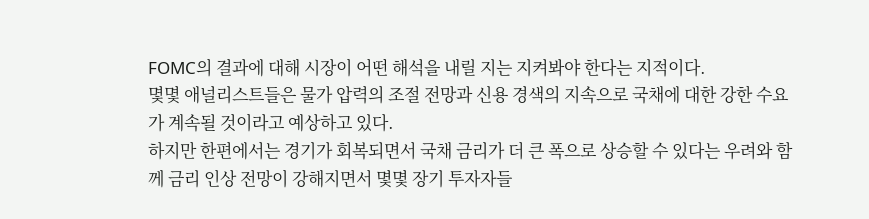FOMC의 결과에 대해 시장이 어떤 해석을 내릴 지는 지켜봐야 한다는 지적이다.
몇몇 애널리스트들은 물가 압력의 조절 전망과 신용 경색의 지속으로 국채에 대한 강한 수요가 계속될 것이라고 예상하고 있다.
하지만 한편에서는 경기가 회복되면서 국채 금리가 더 큰 폭으로 상승할 수 있다는 우려와 함께 금리 인상 전망이 강해지면서 몇몇 장기 투자자들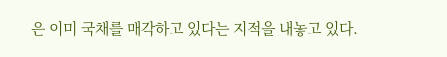은 이미 국채를 매각하고 있다는 지적을 내놓고 있다.